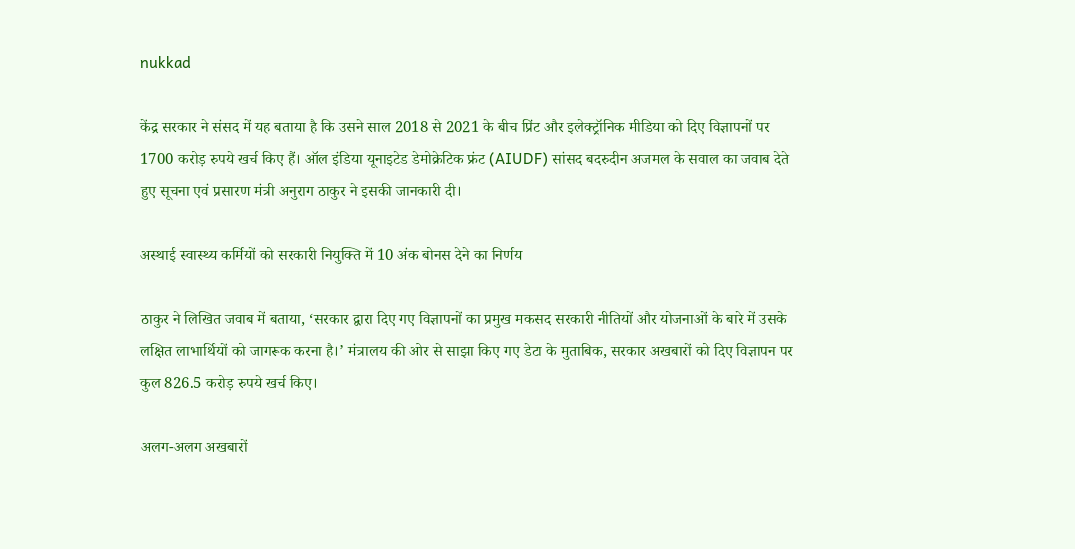nukkad

केंद्र सरकार ने संसद में यह बताया है कि उसने साल 2018 से 2021 के बीच प्रिंट और इलेक्ट्रॉनिक मीडिया को दिए विज्ञापनों पर 1700 करोड़ रुपये खर्च किए हैं। ऑल इंडिया यूनाइटेड डेमोक्रेटिक फ्रंट (AIUDF) सांसद बदरुदीन अजमल के सवाल का जवाब देते हुए सूचना एवं प्रसारण मंत्री अनुराग ठाकुर ने इसकी जानकारी दी।

अस्थाई स्वास्थ्य कर्मियों को सरकारी नियुक्ति में 10 अंक बोनस देने का निर्णय

ठाकुर ने लिखित जवाब में बताया, ‘सरकार द्वारा दिए गए विज्ञापनों का प्रमुख मकसद सरकारी नीतियों और योजनाओं के बारे में उसके लक्षित लाभार्थियों को जागरूक करना है।’ मंत्रालय की ओर से साझा किए गए डेटा के मुताबिक, सरकार अखबारों को दिए विज्ञापन पर कुल 826.5 करोड़ रुपये खर्च किए।

अलग-अलग अखबारों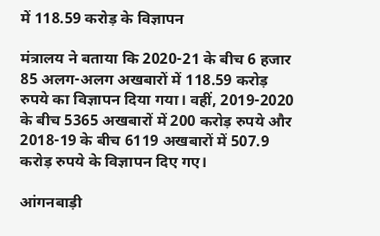में 118.59 करोड़ के विज्ञापन

मंत्रालय ने बताया कि 2020-21 के बीच 6 हजार 85 अलग-अलग अखबारों में 118.59 करोड़ रुपये का विज्ञापन दिया गया। वहीं, 2019-2020 के बीच 5365 अखबारों में 200 करोड़ रुपये और 2018-19 के बीच 6119 अखबारों में 507.9 करोड़ रुपये के विज्ञापन दिए गए।

आंगनबाड़ी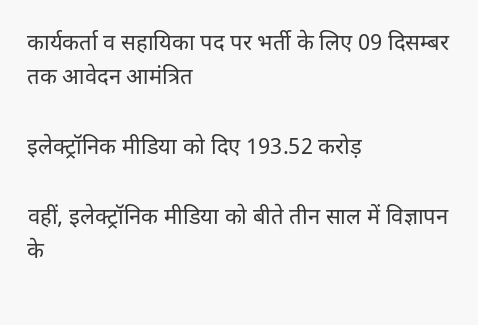कार्यकर्ता व सहायिका पद पर भर्ती के लिए 09 दिसम्बर तक आवेदन आमंत्रित

इलेक्ट्रॉनिक मीडिया को दिए 193.52 करोड़

वहीं, इलेक्ट्रॉनिक मीडिया को बीते तीन साल में विज्ञापन के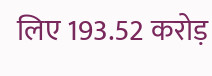लिए 193.52 करोड़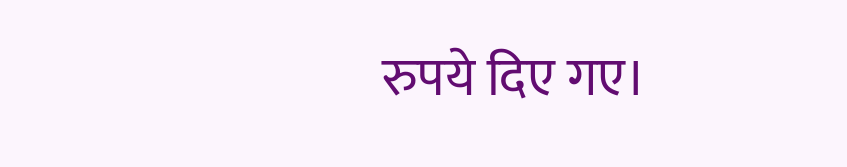रुपये दिए गए।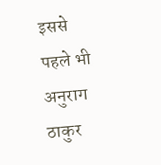इससे पहले भी अनुराग ठाकुर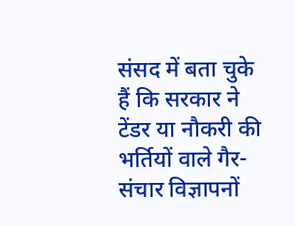संसद में बता चुके हैं कि सरकार ने टेंडर या नौकरी की भर्तियों वाले गैर-संचार विज्ञापनों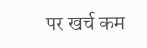पर खर्च कम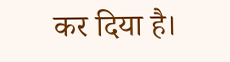कर दिया है।